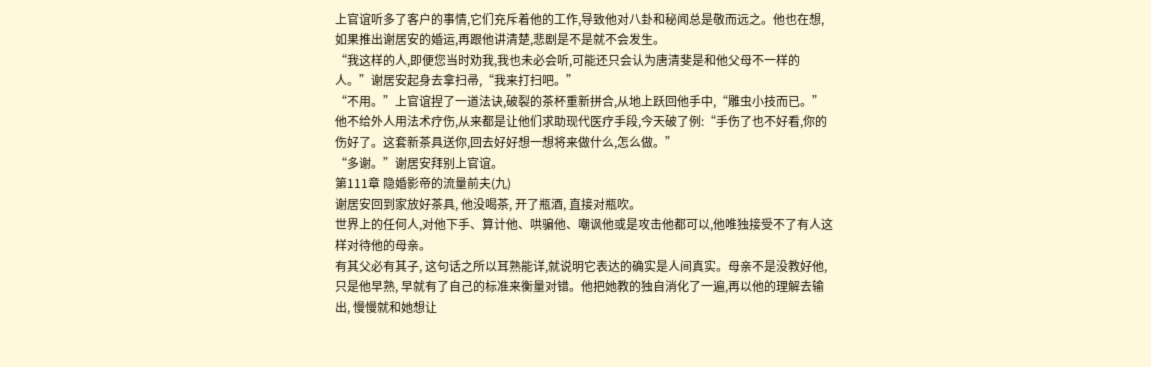上官谊听多了客户的事情,它们充斥着他的工作,导致他对八卦和秘闻总是敬而远之。他也在想,如果推出谢居安的婚运,再跟他讲清楚,悲剧是不是就不会发生。
“我这样的人,即便您当时劝我,我也未必会听,可能还只会认为唐清斐是和他父母不一样的人。”谢居安起身去拿扫帚,“我来打扫吧。”
“不用。”上官谊捏了一道法诀,破裂的茶杯重新拼合,从地上跃回他手中,“雕虫小技而已。”
他不给外人用法术疗伤,从来都是让他们求助现代医疗手段,今天破了例:“手伤了也不好看,你的伤好了。这套新茶具送你,回去好好想一想将来做什么,怎么做。”
“多谢。”谢居安拜别上官谊。
第111章 隐婚影帝的流量前夫(九)
谢居安回到家放好茶具, 他没喝茶, 开了瓶酒, 直接对瓶吹。
世界上的任何人,对他下手、算计他、哄骗他、嘲讽他或是攻击他都可以,他唯独接受不了有人这样对待他的母亲。
有其父必有其子, 这句话之所以耳熟能详,就说明它表达的确实是人间真实。母亲不是没教好他, 只是他早熟, 早就有了自己的标准来衡量对错。他把她教的独自消化了一遍,再以他的理解去输出, 慢慢就和她想让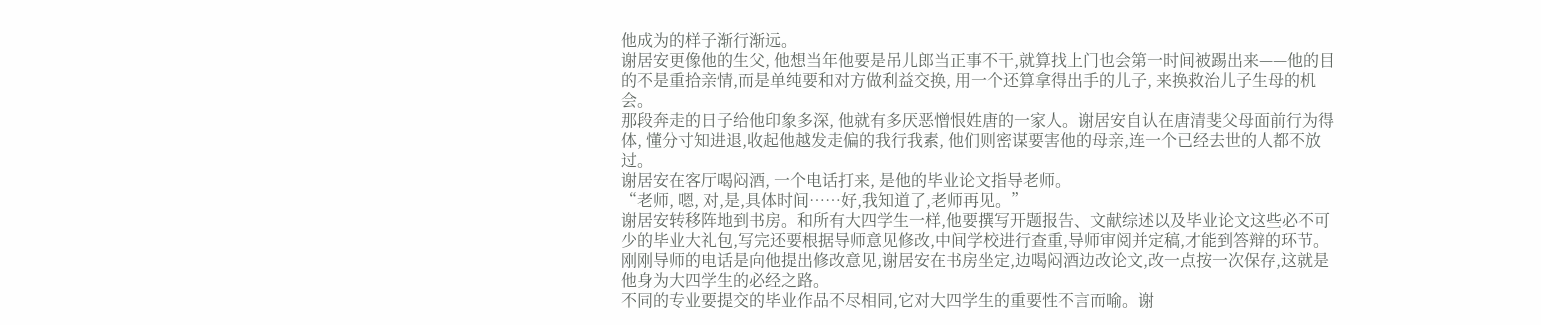他成为的样子渐行渐远。
谢居安更像他的生父, 他想当年他要是吊儿郎当正事不干,就算找上门也会第一时间被踢出来——他的目的不是重拾亲情,而是单纯要和对方做利益交换, 用一个还算拿得出手的儿子, 来换救治儿子生母的机会。
那段奔走的日子给他印象多深, 他就有多厌恶憎恨姓唐的一家人。谢居安自认在唐清斐父母面前行为得体, 懂分寸知进退,收起他越发走偏的我行我素, 他们则密谋要害他的母亲,连一个已经去世的人都不放过。
谢居安在客厅喝闷酒, 一个电话打来, 是他的毕业论文指导老师。
“老师, 嗯, 对,是,具体时间……好,我知道了,老师再见。”
谢居安转移阵地到书房。和所有大四学生一样,他要撰写开题报告、文献综述以及毕业论文这些必不可少的毕业大礼包,写完还要根据导师意见修改,中间学校进行查重,导师审阅并定稿,才能到答辩的环节。
刚刚导师的电话是向他提出修改意见,谢居安在书房坐定,边喝闷酒边改论文,改一点按一次保存,这就是他身为大四学生的必经之路。
不同的专业要提交的毕业作品不尽相同,它对大四学生的重要性不言而喻。谢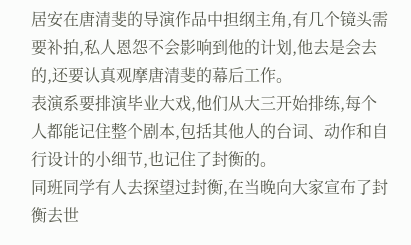居安在唐清斐的导演作品中担纲主角,有几个镜头需要补拍,私人恩怨不会影响到他的计划,他去是会去的,还要认真观摩唐清斐的幕后工作。
表演系要排演毕业大戏,他们从大三开始排练,每个人都能记住整个剧本,包括其他人的台词、动作和自行设计的小细节,也记住了封衡的。
同班同学有人去探望过封衡,在当晚向大家宣布了封衡去世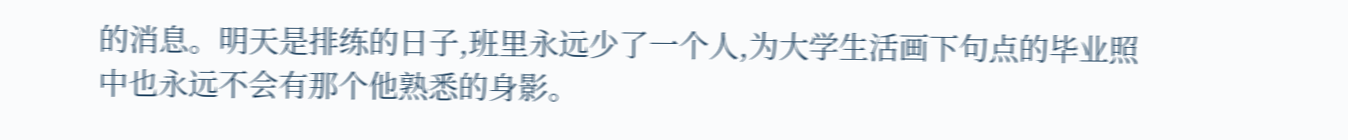的消息。明天是排练的日子,班里永远少了一个人,为大学生活画下句点的毕业照中也永远不会有那个他熟悉的身影。